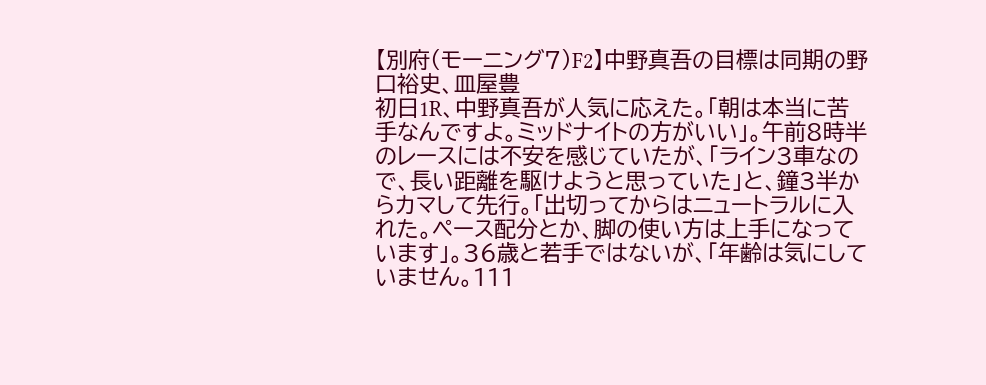【別府(モーニング7)F2】中野真吾の目標は同期の野口裕史、皿屋豊
初日1R、中野真吾が人気に応えた。「朝は本当に苦手なんですよ。ミッドナイトの方がいい」。午前8時半のレースには不安を感じていたが、「ライン3車なので、長い距離を駆けようと思っていた」と、鐘3半からカマして先行。「出切ってからはニュートラルに入れた。ペース配分とか、脚の使い方は上手になっています」。36歳と若手ではないが、「年齢は気にしていません。111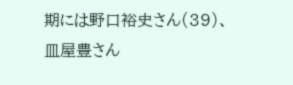期には野口裕史さん(39)、皿屋豊さん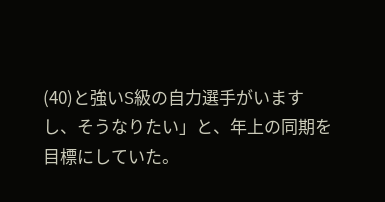(40)と強いS級の自力選手がいますし、そうなりたい」と、年上の同期を目標にしていた。